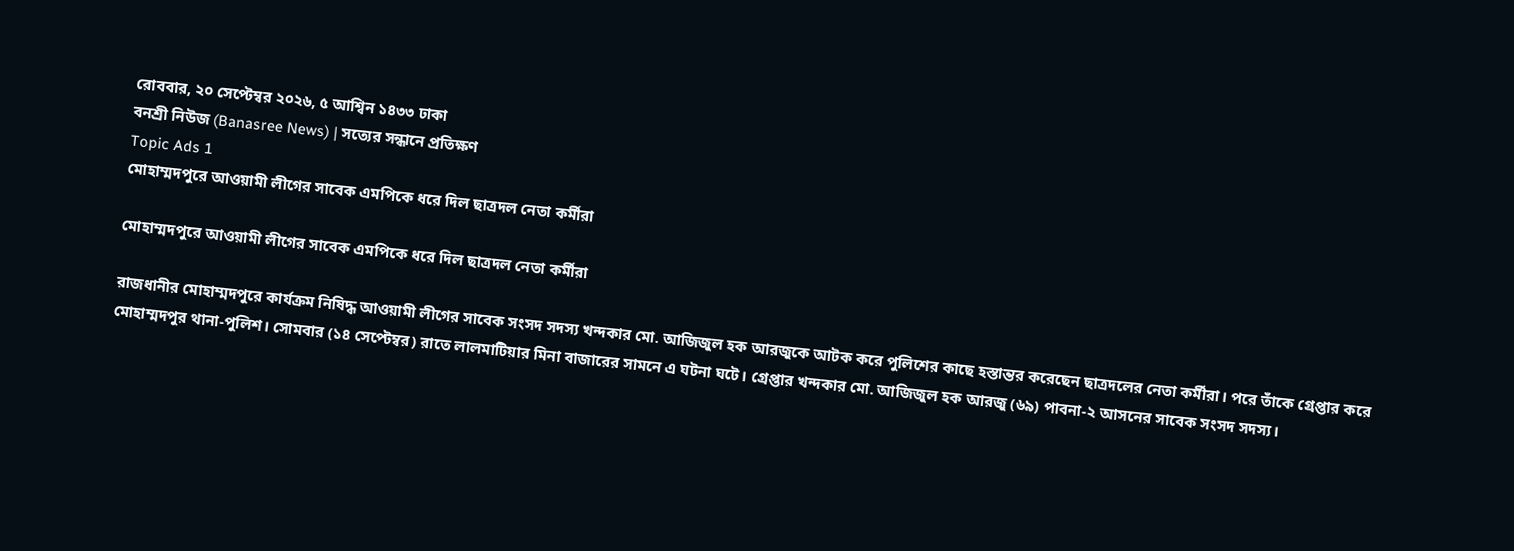রোববার, ২০ সেপ্টেম্বর ২০২৬, ৫ আশ্বিন ১৪৩৩ ঢাকা
বনশ্রী নিউজ (Banasree News) | সত্যের সন্ধানে প্রতিক্ষণ
Topic Ads 1
মোহাম্মদপুরে আওয়ামী লীগের সাবেক এমপিকে ধরে দিল ছাত্রদল নেতা কর্মীরা

মোহাম্মদপুরে আওয়ামী লীগের সাবেক এমপিকে ধরে দিল ছাত্রদল নেতা কর্মীরা

রাজধানীর মোহাম্মদপুরে কার্যক্রম নিষিদ্ধ আওয়ামী লীগের সাবেক সংসদ সদস্য খন্দকার মো. আজিজুল হক আরজুকে আটক করে পুলিশের কাছে হস্তান্তর করেছেন ছাত্রদলের নেতা কর্মীরা। পরে তাঁকে গ্রেপ্তার করে মোহাম্মদপুর থানা-পুলিশ। সোমবার (১৪ সেপ্টেম্বর) রাতে লালমাটিয়ার মিনা বাজারের সামনে এ ঘটনা ঘটে। গ্রেপ্তার খন্দকার মো. আজিজুল হক আরজু (৬৯) পাবনা-২ আসনের সাবেক সংসদ সদস্য।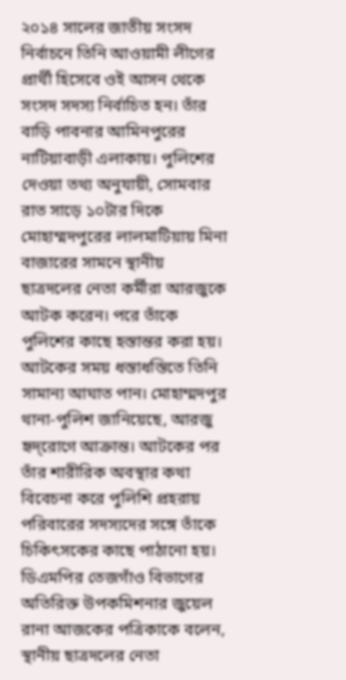২০১৪ সালের জাতীয় সংসদ নির্বাচনে তিনি আওয়ামী লীগের প্রার্থী হিসেবে ওই আসন থেকে সংসদ সদস্য নির্বাচিত হন। তাঁর বাড়ি পাবনার আমিনপুরের নাটিয়াবাড়ী এলাকায়। পুলিশের দেওয়া তথ্য অনুযায়ী, সোমবার রাত সাড়ে ১০টার দিকে মোহাম্মদপুরের লালমাটিয়ায় মিনা বাজারের সামনে স্থানীয় ছাত্রদলের নেতা কর্মীরা আরজুকে আটক করেন। পরে তাঁকে পুলিশের কাছে হস্তান্তর করা হয়। আটকের সময় ধস্তাধস্তিতে তিনি সামান্য আঘাত পান। মোহাম্মদপুর থানা-পুলিশ জানিয়েছে, আরজু হৃদ্‌রোগে আক্রান্ত। আটকের পর তাঁর শারীরিক অবস্থার কথা বিবেচনা করে পুলিশি প্রহরায় পরিবারের সদস্যদের সঙ্গে তাঁকে চিকিৎসকের কাছে পাঠানো হয়। ডিএমপির তেজগাঁও বিভাগের অতিরিক্ত উপকমিশনার জুয়েল রানা আজকের পত্রিকাকে বলেন, স্থানীয় ছাত্রদলের নেতা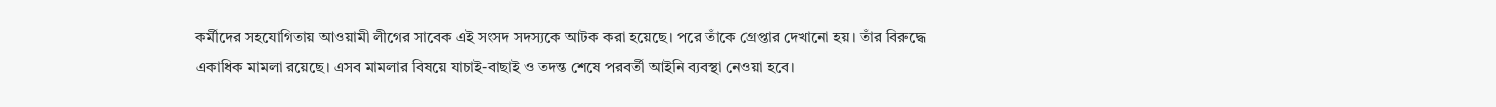কর্মীদের সহযোগিতায় আওয়ামী লীগের সাবেক এই সংসদ সদস্যকে আটক করা হয়েছে। পরে তাঁকে গ্রেপ্তার দেখানো হয়। তাঁর বিরুদ্ধে একাধিক মামলা রয়েছে। এসব মামলার বিষয়ে যাচাই-বাছাই ও তদন্ত শেষে পরবর্তী আইনি ব্যবস্থা নেওয়া হবে।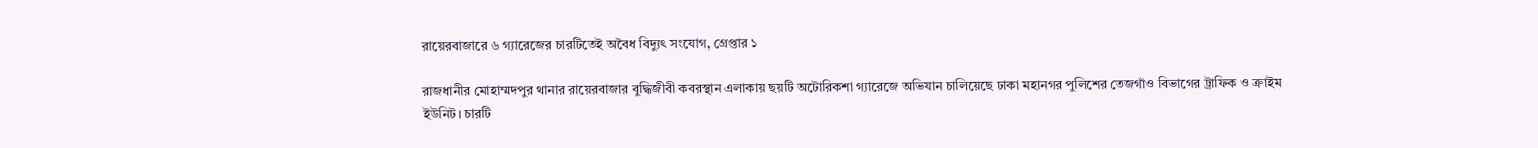রায়েরবাজারে ৬ গ্যারেজের চারটিতেই অবৈধ বিদ্যুৎ সংযোগ, গ্রেপ্তার ১

রাজধানীর মোহাম্মদপুর থানার রায়েরবাজার বুদ্ধিজীবী কবরস্থান এলাকায় ছয়টি অটোরিকশা গ্যারেজে অভিযান চালিয়েছে ঢাকা মহানগর পুলিশের তেজগাঁও বিভাগের ট্রাফিক ও ক্রাইম ইউনিট। চারটি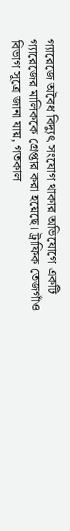গ্যারেজে অবৈধ বিদ্যুৎ সংযোগ থাকার অভিযোগে একটি গ্যারেজের মালিককে গ্রেপ্তার করা হয়েছে। ট্রাফিক তেজগাঁও বিভাগ সূত্রে জানা যায়, গতকাল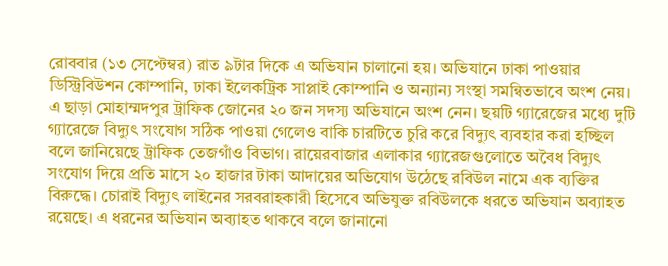রোববার (১৩ সেপ্টেম্বর) রাত ৯টার দিকে এ অভিযান চালানো হয়। অভিযানে ঢাকা পাওয়ার ডিস্ট্রিবিউশন কোম্পানি, ঢাকা ইলেকট্রিক সাপ্লাই কোম্পানি ও অন্যান্য সংস্থা সমন্বিতভাবে অংশ নেয়। এ ছাড়া মোহাম্মদপুর ট্রাফিক জোনের ২০ জন সদস্য অভিযানে অংশ নেন। ছয়টি গ্যারেজের মধ্যে দুটি গ্যারেজে বিদ্যুৎ সংযোগ সঠিক পাওয়া গেলেও বাকি চারটিতে চুরি করে বিদ্যুৎ ব্যবহার করা হচ্ছিল বলে জানিয়েছে ট্রাফিক তেজগাঁও বিভাগ। রায়েরবাজার এলাকার গ্যারেজগুলোতে অবৈধ বিদ্যুৎ সংযোগ দিয়ে প্রতি মাসে ২০ হাজার টাকা আদায়ের অভিযোগ উঠেছে রবিউল নামে এক ব্যক্তির বিরুদ্ধে। চোরাই বিদ্যুৎ লাইনের সরবরাহকারী হিসেবে অভিযুক্ত রবিউলকে ধরতে অভিযান অব্যাহত রয়েছে। এ ধরনের অভিযান অব্যাহত থাকবে বলে জানানো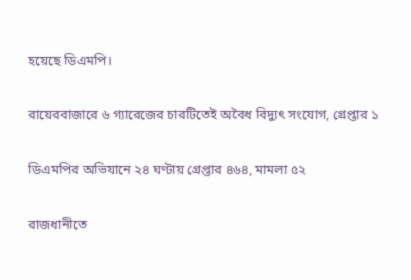হয়েছে ডিএমপি।

রায়েরবাজারে ৬ গ্যারেজের চারটিতেই অবৈধ বিদ্যুৎ সংযোগ, গ্রেপ্তার ১

ডিএমপির অভিযানে ২৪ ঘণ্টায় গ্রেপ্তার ৪৬৪, মামলা ৫২

রাজধানীতে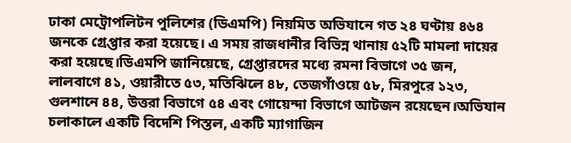ঢাকা মেট্রোপলিটন পুলিশের (ডিএমপি) নিয়মিত অভিযানে গত ২৪ ঘণ্টায় ৪৬৪ জনকে গ্রেপ্তার করা হয়েছে। এ সময় রাজধানীর বিভিন্ন থানায় ৫২টি মামলা দায়ের করা হয়েছে।ডিএমপি জানিয়েছে, গ্রেপ্তারদের মধ্যে রমনা বিভাগে ৩৫ জন, লালবাগে ৪১, ওয়ারীতে ৫৩, মতিঝিলে ৪৮, তেজগাঁওয়ে ৫৮, মিরপুরে ১২৩, গুলশানে ৪৪, উত্তরা বিভাগে ৫৪ এবং গোয়েন্দা বিভাগে আটজন রয়েছেন।অভিযান চলাকালে একটি বিদেশি পিস্তল, একটি ম্যাগাজিন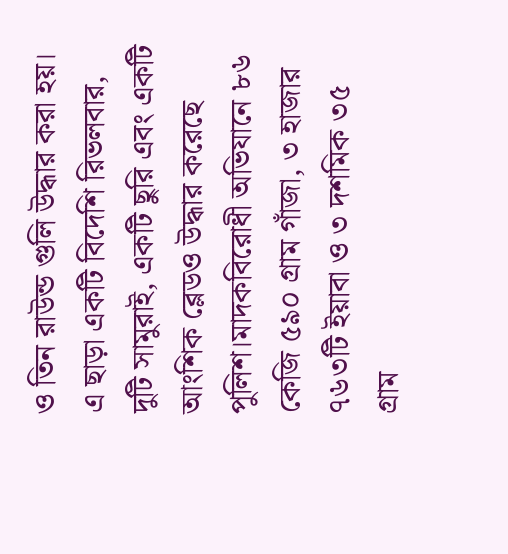ও তিন রাউন্ড গুলি উদ্ধার করা হয়। এ ছাড়া একটি বিদেশি রিভলবার, দুটি সামুরাই, একটি ছুরি এবং একটি আংশিক ব্লেডও উদ্ধার করেছে পুলিশ।মাদকবিরোধী অভিযানে ৮৬ কেজি ৫৯০ গ্রাম গাঁজা, ৩ হাজার ৭৬৩টি ইয়াবা ও ৩ দশমিক ৩৫ গ্রাম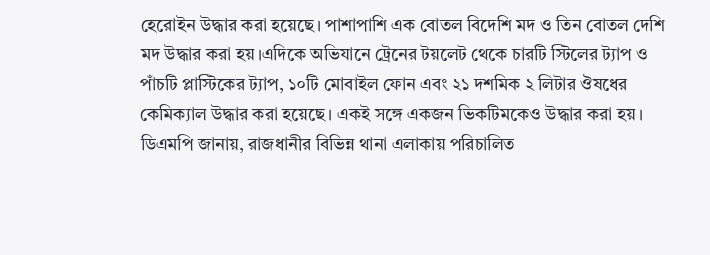হেরোইন উদ্ধার করা হয়েছে। পাশাপাশি এক বোতল বিদেশি মদ ও তিন বোতল দেশি মদ উদ্ধার করা হয়।এদিকে অভিযানে ট্রেনের টয়লেট থেকে চারটি স্টিলের ট্যাপ ও পাঁচটি প্লাস্টিকের ট্যাপ, ১০টি মোবাইল ফোন এবং ২১ দশমিক ২ লিটার ঔষধের কেমিক্যাল উদ্ধার করা হয়েছে। একই সঙ্গে একজন ভিকটিমকেও উদ্ধার করা হয়। ডিএমপি জানায়, রাজধানীর বিভিন্ন থানা এলাকায় পরিচালিত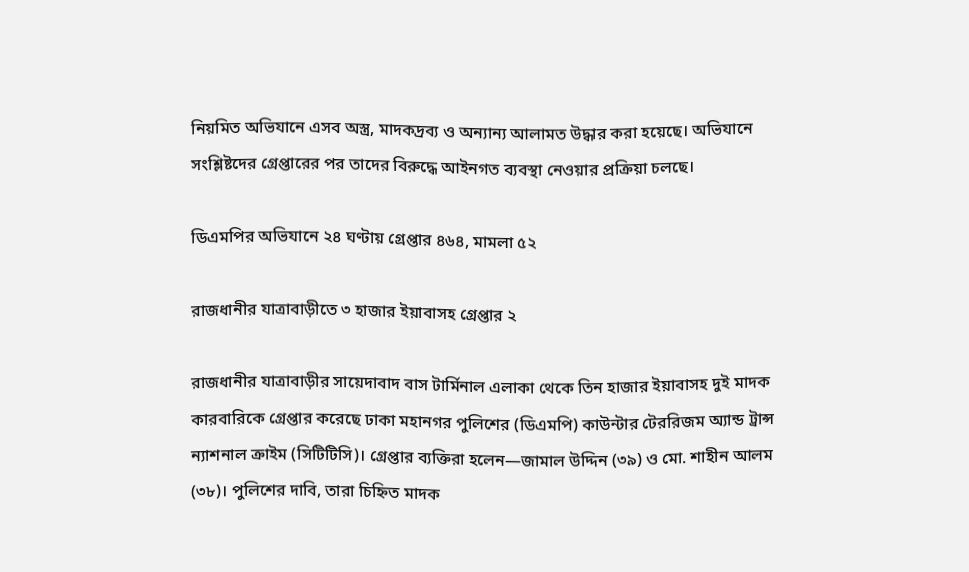নিয়মিত অভিযানে এসব অস্ত্র, মাদকদ্রব্য ও অন্যান্য আলামত উদ্ধার করা হয়েছে। অভিযানে সংশ্লিষ্টদের গ্রেপ্তারের পর তাদের বিরুদ্ধে আইনগত ব্যবস্থা নেওয়ার প্রক্রিয়া চলছে।

ডিএমপির অভিযানে ২৪ ঘণ্টায় গ্রেপ্তার ৪৬৪, মামলা ৫২

রাজধানীর যাত্রাবাড়ীতে ৩ হাজার ইয়াবাসহ গ্রেপ্তার ২

রাজধানীর যাত্রাবাড়ীর সায়েদাবাদ বাস টার্মিনাল এলাকা থেকে তিন হাজার ইয়াবাসহ দুই মাদক কারবারিকে গ্রেপ্তার করেছে ঢাকা মহানগর পুলিশের (ডিএমপি) কাউন্টার টেররিজম অ্যান্ড ট্রান্স ন্যাশনাল ক্রাইম (সিটিটিসি)। গ্রেপ্তার ব্যক্তিরা হলেন—জামাল উদ্দিন (৩৯) ও মো. শাহীন আলম (৩৮)। পুলিশের দাবি, তারা চিহ্নিত মাদক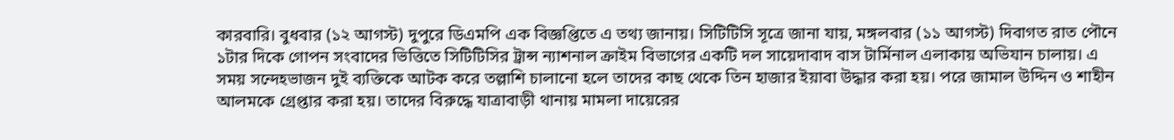কারবারি। বুধবার (১২ আগস্ট) দুপুরে ডিএমপি এক বিজ্ঞপ্তিতে এ তথ্য জানায়। সিটিটিসি সূত্রে জানা যায়, মঙ্গলবার (১১ আগস্ট) দিবাগত রাত পৌনে ১টার দিকে গোপন সংবাদের ভিত্তিতে সিটিটিসির ট্রান্স ন্যাশনাল ক্রাইম বিভাগের একটি দল সায়েদাবাদ বাস টার্মিনাল এলাকায় অভিযান চালায়। এ সময় সন্দেহভাজন দুই ব্যক্তিকে আটক করে তল্লাশি চালানো হলে তাদের কাছ থেকে তিন হাজার ইয়াবা উদ্ধার করা হয়। পরে জামাল উদ্দিন ও শাহীন আলমকে গ্রেপ্তার করা হয়। তাদের বিরুদ্ধে যাত্রাবাড়ী থানায় মামলা দায়েরের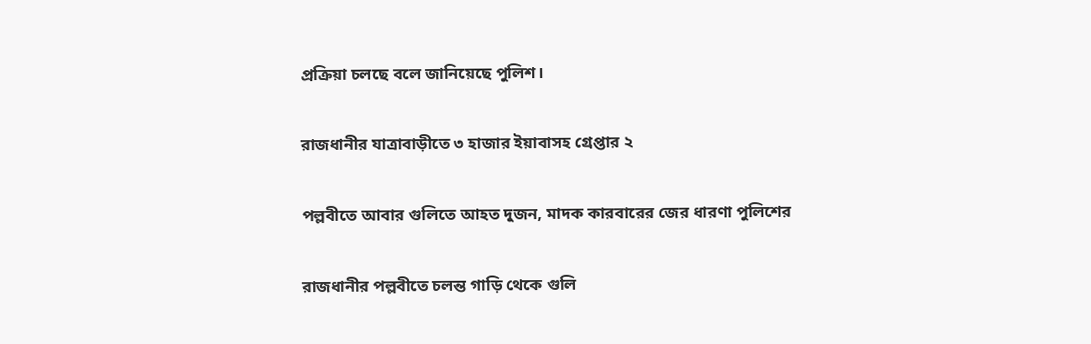প্রক্রিয়া চলছে বলে জানিয়েছে পুলিশ।

রাজধানীর যাত্রাবাড়ীতে ৩ হাজার ইয়াবাসহ গ্রেপ্তার ২

পল্লবীতে আবার গুলিতে আহত দুজন, মাদক কারবারের জের ধারণা পুলিশের

রাজধানীর পল্লবীতে চলন্ত গাড়ি থেকে গুলি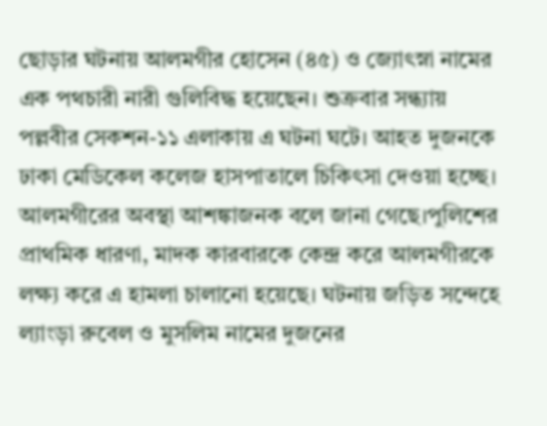ছোড়ার ঘটনায় আলমগীর হোসেন (৪৫) ও জ্যোৎস্না নামের এক পথচারী নারী গুলিবিদ্ধ হয়েছেন। শুক্রবার সন্ধ্যায় পল্লবীর সেকশন-১১ এলাকায় এ ঘটনা ঘটে। আহত দুজনকে ঢাকা মেডিকেল কলেজ হাসপাতালে চিকিৎসা দেওয়া হচ্ছে। আলমগীরের অবস্থা আশঙ্কাজনক বলে জানা গেছে।পুলিশের প্রাথমিক ধারণা, মাদক কারবারকে কেন্দ্র করে আলমগীরকে লক্ষ্য করে এ হামলা চালানো হয়েছে। ঘটনায় জড়িত সন্দেহে ল্যাংড়া রুবেল ও মুসলিম নামের দুজনের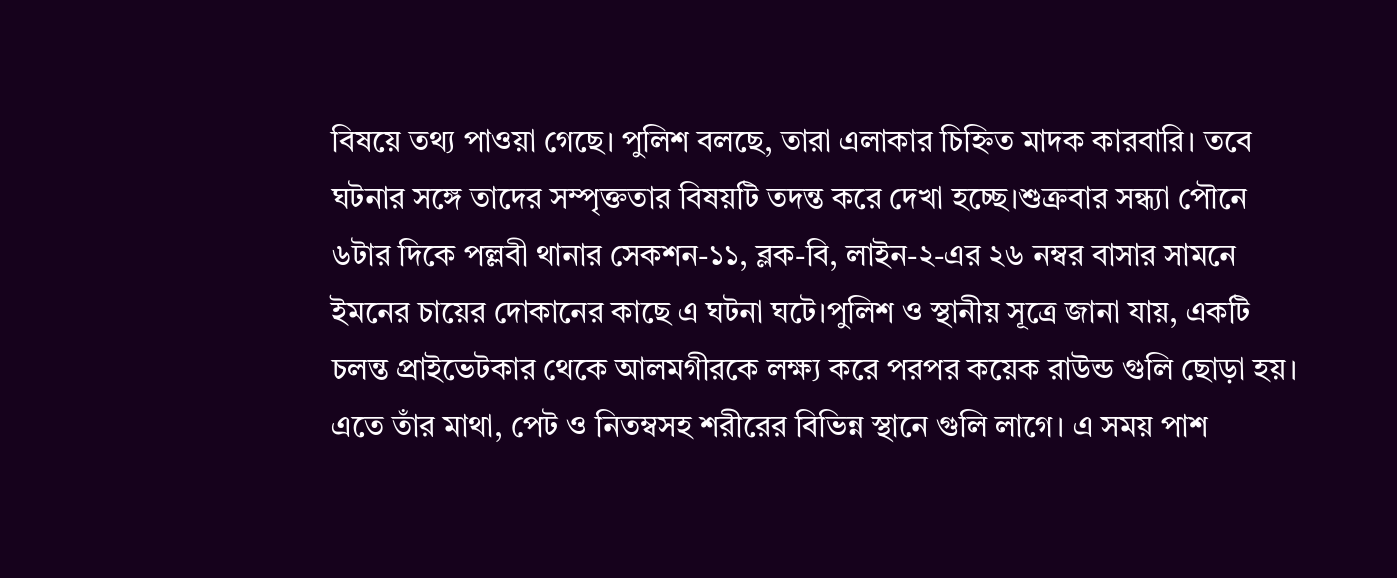বিষয়ে তথ্য পাওয়া গেছে। পুলিশ বলছে, তারা এলাকার চিহ্নিত মাদক কারবারি। তবে ঘটনার সঙ্গে তাদের সম্পৃক্ততার বিষয়টি তদন্ত করে দেখা হচ্ছে।শুক্রবার সন্ধ্যা পৌনে ৬টার দিকে পল্লবী থানার সেকশন-১১, ব্লক-বি, লাইন-২-এর ২৬ নম্বর বাসার সামনে ইমনের চায়ের দোকানের কাছে এ ঘটনা ঘটে।পুলিশ ও স্থানীয় সূত্রে জানা যায়, একটি চলন্ত প্রাইভেটকার থেকে আলমগীরকে লক্ষ্য করে পরপর কয়েক রাউন্ড গুলি ছোড়া হয়। এতে তাঁর মাথা, পেট ও নিতম্বসহ শরীরের বিভিন্ন স্থানে গুলি লাগে। এ সময় পাশ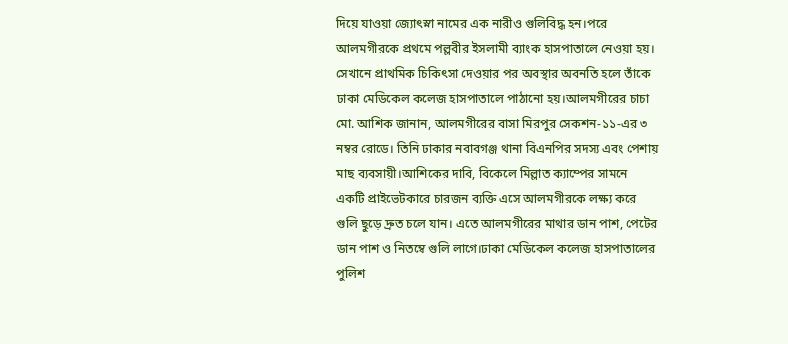দিয়ে যাওয়া জ্যোৎস্না নামের এক নারীও গুলিবিদ্ধ হন।পরে আলমগীরকে প্রথমে পল্লবীর ইসলামী ব্যাংক হাসপাতালে নেওয়া হয়। সেখানে প্রাথমিক চিকিৎসা দেওয়ার পর অবস্থার অবনতি হলে তাঁকে ঢাকা মেডিকেল কলেজ হাসপাতালে পাঠানো হয়।আলমগীরের চাচা মো. আশিক জানান, আলমগীরের বাসা মিরপুর সেকশন-১১-এর ৩ নম্বর রোডে। তিনি ঢাকার নবাবগঞ্জ থানা বিএনপির সদস্য এবং পেশায় মাছ ব্যবসায়ী।আশিকের দাবি, বিকেলে মিল্লাত ক্যাম্পের সামনে একটি প্রাইভেটকারে চারজন ব্যক্তি এসে আলমগীরকে লক্ষ্য করে গুলি ছুড়ে দ্রুত চলে যান। এতে আলমগীরের মাথার ডান পাশ, পেটের ডান পাশ ও নিতম্বে গুলি লাগে।ঢাকা মেডিকেল কলেজ হাসপাতালের পুলিশ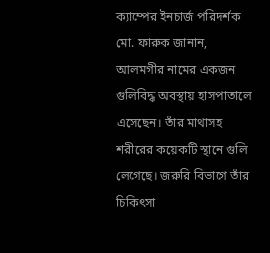ক্যাম্পের ইনচার্জ পরিদর্শক মো. ফারুক জানান, আলমগীর নামের একজন গুলিবিদ্ধ অবস্থায় হাসপাতালে এসেছেন। তাঁর মাথাসহ শরীরের কয়েকটি স্থানে গুলি লেগেছে। জরুরি বিভাগে তাঁর চিকিৎসা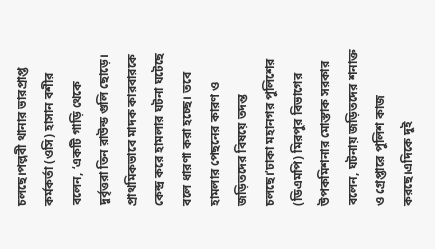চলছে।পল্লবী থানার ভারপ্রাপ্ত কর্মকর্তা (ওসি) হাসান বশীর বলেন, ‘একটি গাড়ি থেকে দুর্বৃত্তরা তিন রাউন্ড গুলি ছোড়ে। প্রাথমিকভাবে মাদক কারবারকে কেন্দ্র করে হামলার ঘটনা ঘটেছে বলে ধারণা করা হচ্ছে। তবে হামলার পেছনের কারণ ও জড়িতদের বিষয়ে তদন্ত চলছে।’ঢাকা মহানগর পুলিশের (ডিএমপি) মিরপুর বিভাগের উপকমিশনার মোস্তাক সরকার বলেন, ঘটনায় জড়িতদের শনাক্ত ও গ্রেপ্তারে পুলিশ কাজ করছে।এদিকে দুই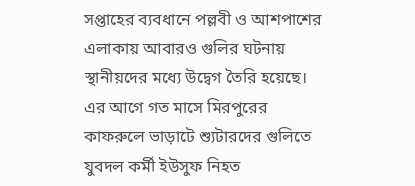সপ্তাহের ব্যবধানে পল্লবী ও আশপাশের এলাকায় আবারও গুলির ঘটনায় স্থানীয়দের মধ্যে উদ্বেগ তৈরি হয়েছে। এর আগে গত মাসে মিরপুরের কাফরুলে ভাড়াটে শ্যুটারদের গুলিতে যুবদল কর্মী ইউসুফ নিহত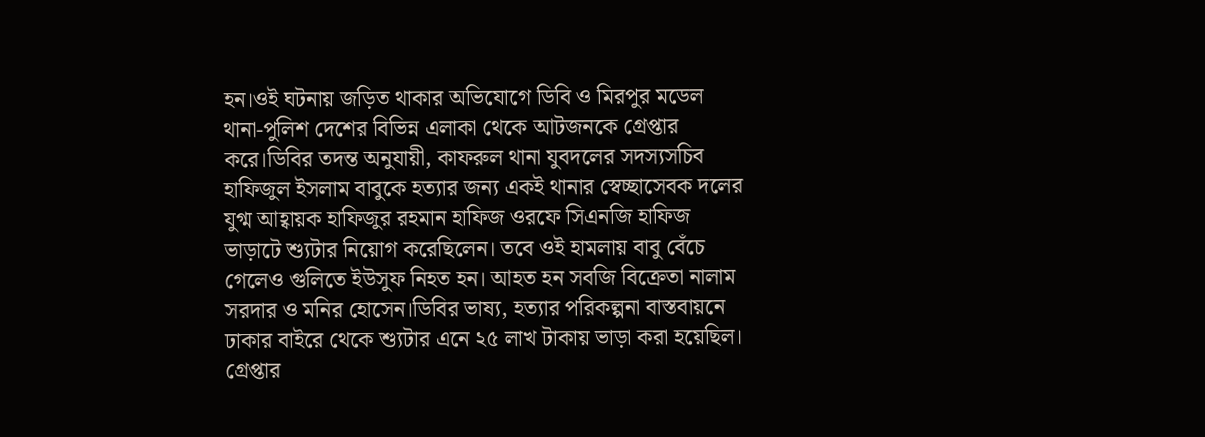হন।ওই ঘটনায় জড়িত থাকার অভিযোগে ডিবি ও মিরপুর মডেল থানা-পুলিশ দেশের বিভিন্ন এলাকা থেকে আটজনকে গ্রেপ্তার করে।ডিবির তদন্ত অনুযায়ী, কাফরুল থানা যুবদলের সদস্যসচিব হাফিজুল ইসলাম বাবুকে হত্যার জন্য একই থানার স্বেচ্ছাসেবক দলের যুগ্ম আহ্বায়ক হাফিজুর রহমান হাফিজ ওরফে সিএনজি হাফিজ ভাড়াটে শ্যুটার নিয়োগ করেছিলেন। তবে ওই হামলায় বাবু বেঁচে গেলেও গুলিতে ইউসুফ নিহত হন। আহত হন সবজি বিক্রেতা নালাম সরদার ও মনির হোসেন।ডিবির ভাষ্য, হত্যার পরিকল্পনা বাস্তবায়নে ঢাকার বাইরে থেকে শ্যুটার এনে ২৫ লাখ টাকায় ভাড়া করা হয়েছিল। গ্রেপ্তার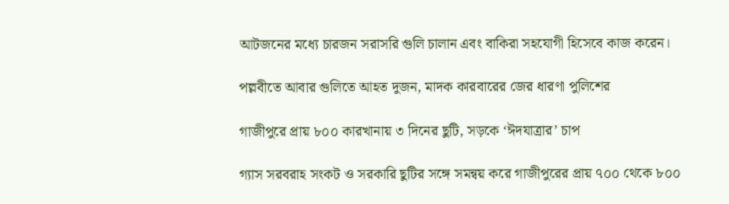আটজনের মধ্যে চারজন সরাসরি গুলি চালান এবং বাকিরা সহযোগী হিসেবে কাজ করেন।

পল্লবীতে আবার গুলিতে আহত দুজন, মাদক কারবারের জের ধারণা পুলিশের

গাজীপুরে প্রায় ৮০০ কারখানায় ৩ দিনের ছুটি, সড়কে ‘ঈদযাত্রার’ চাপ

গ্যাস সরবরাহ সংকট ও সরকারি ছুটির সঙ্গে সমন্বয় করে গাজীপুরের প্রায় ৭০০ থেকে ৮০০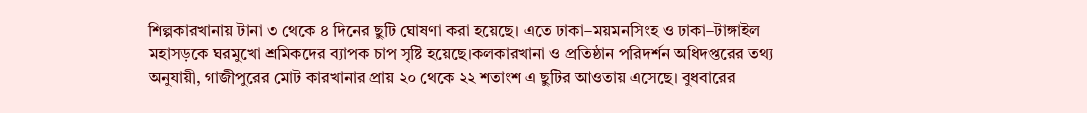শিল্পকারখানায় টানা ৩ থেকে ৪ দিনের ছুটি ঘোষণা করা হয়েছে। এতে ঢাকা–ময়মনসিংহ ও ঢাকা–টাঙ্গাইল মহাসড়কে ঘরমুখো শ্রমিকদের ব্যাপক চাপ সৃষ্টি হয়েছে।কলকারখানা ও প্রতিষ্ঠান পরিদর্শন অধিদপ্তরের তথ্য অনুযায়ী, গাজীপুরের মোট কারখানার প্রায় ২০ থেকে ২২ শতাংশ এ ছুটির আওতায় এসেছে। বুধবারের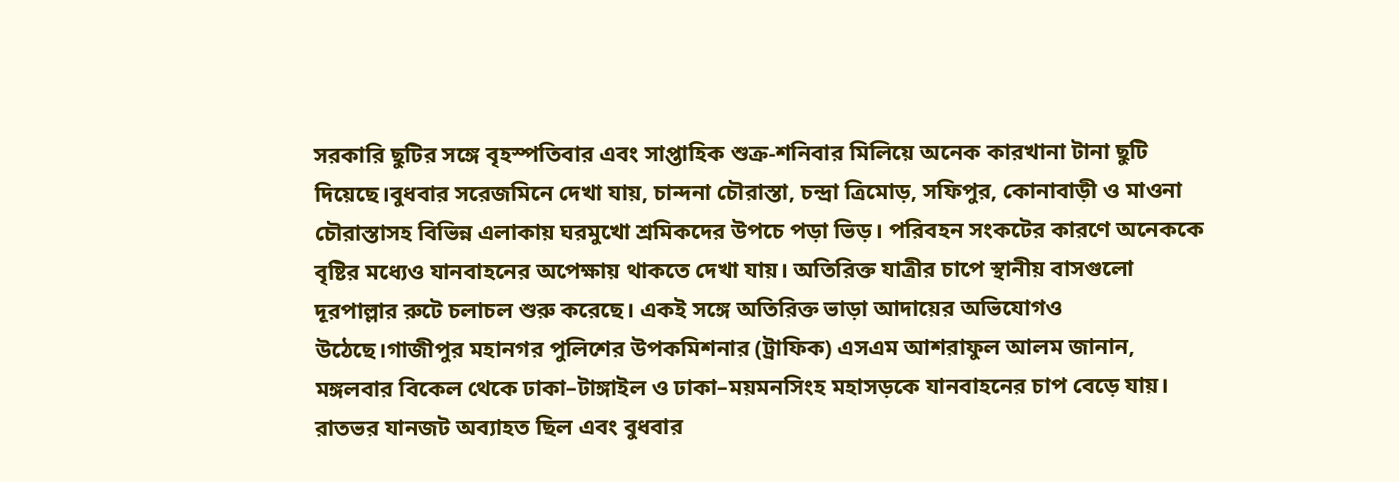সরকারি ছুটির সঙ্গে বৃহস্পতিবার এবং সাপ্তাহিক শুক্র-শনিবার মিলিয়ে অনেক কারখানা টানা ছুটি দিয়েছে।বুধবার সরেজমিনে দেখা যায়, চান্দনা চৌরাস্তা, চন্দ্রা ত্রিমোড়, সফিপুর, কোনাবাড়ী ও মাওনা চৌরাস্তাসহ বিভিন্ন এলাকায় ঘরমুখো শ্রমিকদের উপচে পড়া ভিড়। পরিবহন সংকটের কারণে অনেককে বৃষ্টির মধ্যেও যানবাহনের অপেক্ষায় থাকতে দেখা যায়। অতিরিক্ত যাত্রীর চাপে স্থানীয় বাসগুলো দূরপাল্লার রুটে চলাচল শুরু করেছে। একই সঙ্গে অতিরিক্ত ভাড়া আদায়ের অভিযোগও উঠেছে।গাজীপুর মহানগর পুলিশের উপকমিশনার (ট্রাফিক) এসএম আশরাফুল আলম জানান, মঙ্গলবার বিকেল থেকে ঢাকা–টাঙ্গাইল ও ঢাকা–ময়মনসিংহ মহাসড়কে যানবাহনের চাপ বেড়ে যায়। রাতভর যানজট অব্যাহত ছিল এবং বুধবার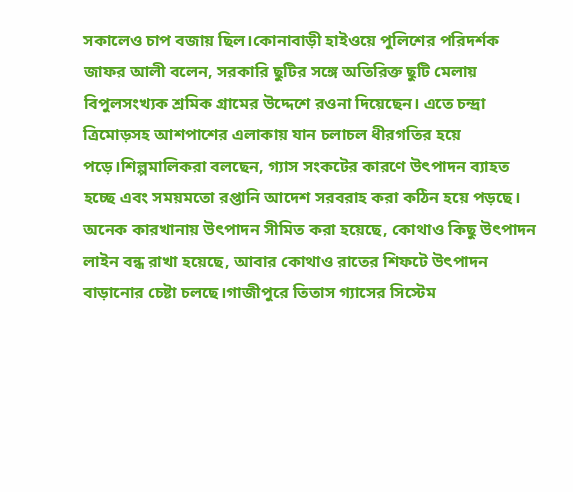সকালেও চাপ বজায় ছিল।কোনাবাড়ী হাইওয়ে পুলিশের পরিদর্শক জাফর আলী বলেন, সরকারি ছুটির সঙ্গে অতিরিক্ত ছুটি মেলায় বিপুলসংখ্যক শ্রমিক গ্রামের উদ্দেশে রওনা দিয়েছেন। এতে চন্দ্রা ত্রিমোড়সহ আশপাশের এলাকায় যান চলাচল ধীরগতির হয়ে পড়ে।শিল্পমালিকরা বলছেন, গ্যাস সংকটের কারণে উৎপাদন ব্যাহত হচ্ছে এবং সময়মতো রপ্তানি আদেশ সরবরাহ করা কঠিন হয়ে পড়ছে। অনেক কারখানায় উৎপাদন সীমিত করা হয়েছে, কোথাও কিছু উৎপাদন লাইন বন্ধ রাখা হয়েছে, আবার কোথাও রাতের শিফটে উৎপাদন বাড়ানোর চেষ্টা চলছে।গাজীপুরে তিতাস গ্যাসের সিস্টেম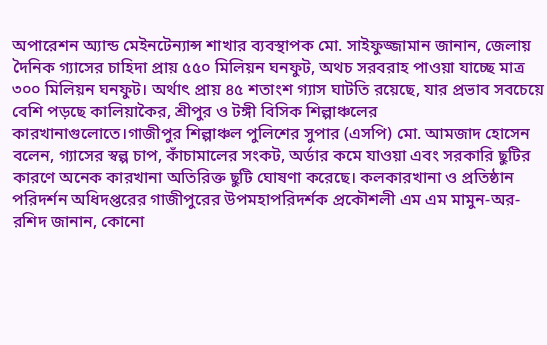অপারেশন অ্যান্ড মেইনটেন্যান্স শাখার ব্যবস্থাপক মো. সাইফুজ্জামান জানান, জেলায় দৈনিক গ্যাসের চাহিদা প্রায় ৫৫০ মিলিয়ন ঘনফুট, অথচ সরবরাহ পাওয়া যাচ্ছে মাত্র ৩০০ মিলিয়ন ঘনফুট। অর্থাৎ প্রায় ৪৫ শতাংশ গ্যাস ঘাটতি রয়েছে, যার প্রভাব সবচেয়ে বেশি পড়ছে কালিয়াকৈর, শ্রীপুর ও টঙ্গী বিসিক শিল্পাঞ্চলের কারখানাগুলোতে।গাজীপুর শিল্পাঞ্চল পুলিশের সুপার (এসপি) মো. আমজাদ হোসেন বলেন, গ্যাসের স্বল্প চাপ, কাঁচামালের সংকট, অর্ডার কমে যাওয়া এবং সরকারি ছুটির কারণে অনেক কারখানা অতিরিক্ত ছুটি ঘোষণা করেছে। কলকারখানা ও প্রতিষ্ঠান পরিদর্শন অধিদপ্তরের গাজীপুরের উপমহাপরিদর্শক প্রকৌশলী এম এম মামুন-অর-রশিদ জানান, কোনো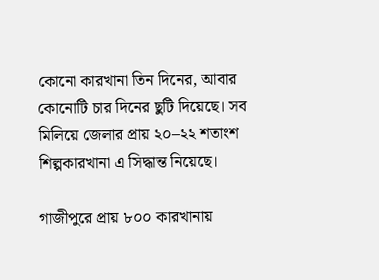কোনো কারখানা তিন দিনের, আবার কোনোটি চার দিনের ছুটি দিয়েছে। সব মিলিয়ে জেলার প্রায় ২০–২২ শতাংশ শিল্পকারখানা এ সিদ্ধান্ত নিয়েছে।

গাজীপুরে প্রায় ৮০০ কারখানায়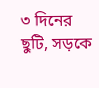৩ দিনের ছুটি, সড়কে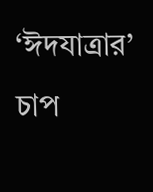‘ঈদযাত্রার’ চাপ